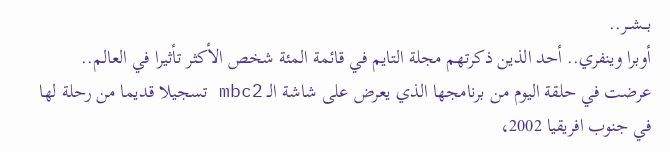بــشــر..
أوبرا وينفري.. أحد الذين ذكرتهم مجلة التايم في قائمة المئة شخص الأكثر تأثيرا في العالم..
عرضت في حلقة اليوم من برنامجها الذي يعرض على شاشة الـ mbc2 تسجيلا قديما من رحلة لها في جنوب افريقيا 2002،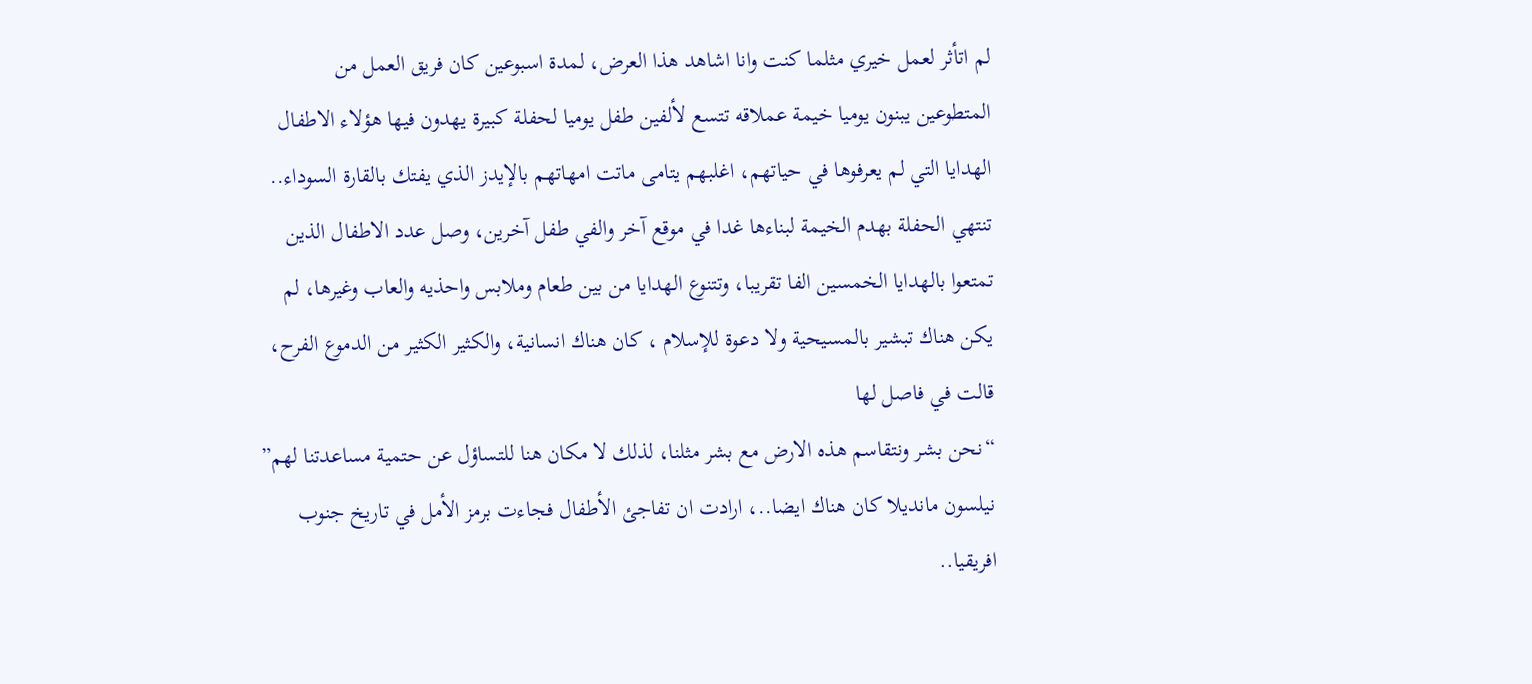لم اتأثر لعمل خيري مثلما كنت وانا اشاهد هذا العرض، لمدة اسبوعين كان فريق العمل من المتطوعين يبنون يوميا خيمة عملاقه تتسع لألفين طفل يوميا لحفلة كبيرة يهدون فيها هؤلاء الاطفال الهدايا التي لم يعرفوها في حياتهم، اغلبهم يتامى ماتت امهاتهم بالإيدز الذي يفتك بالقارة السوداء..
تنتهي الحفلة بهدم الخيمة لبناءها غدا في موقع آخر والفي طفل آخرين، وصل عدد الاطفال الذين تمتعوا بالهدايا الخمسين الفا تقريبا، وتتنوع الهدايا من بين طعام وملابس واحذيه والعاب وغيرها، لم يكن هناك تبشير بالمسيحية ولا دعوة للإسلام ، كان هناك انسانية، والكثير الكثير من الدموع الفرح، قالت في فاصل لها
“نحن بشر ونتقاسم هذه الارض مع بشر مثلنا، لذلك لا مكان هنا للتساؤل عن حتمية مساعدتنا لهم”
نيلسون مانديلا كان هناك ايضا..، ارادت ان تفاجئ الأطفال فجاءت برمز الأمل في تاريخ جنوب افريقيا..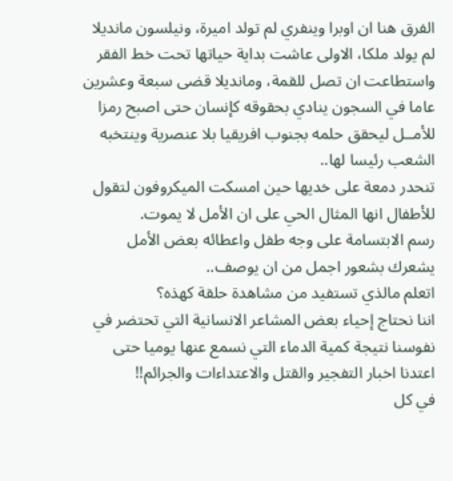الفرق هنا ان اوبرا وينفري لم تولد اميرة، ونيلسون مانديلا لم يولد ملكا، الاولى عاشت بداية حياتها تحت خط الفقر واستطاعت ان تصل للقمة، ومانديلا قضى سبعة وعشرين عاما في السجون ينادي بحقوقه كإنسان حتى اصبح رمزا للأمــل ليحقق حلمه بجنوب افريقيا بلا عنصرية وينتخبه الشعب رئيسا لها..
تنحدر دمعة على خديها حين امسكت الميكروفون لتقول للأطفال انها المثال الحي على ان الأمل لا يموت.
رسم الابتسامة على وجه طفل واعطائه بعض الأمل يشعرك بشعور اجمل من ان يوصف..
اتعلم مالذي تستفيد من مشاهدة حلقة كهذه؟
اننا نحتاج إحياء بعض المشاعر الانسانية التي تحتضر في نفوسنا نتيجة كمية الدماء التي نسمع عنها يوميا حتى اعتدنا اخبار التفجير والقتل والاعتداءات والجرائم!!
في كل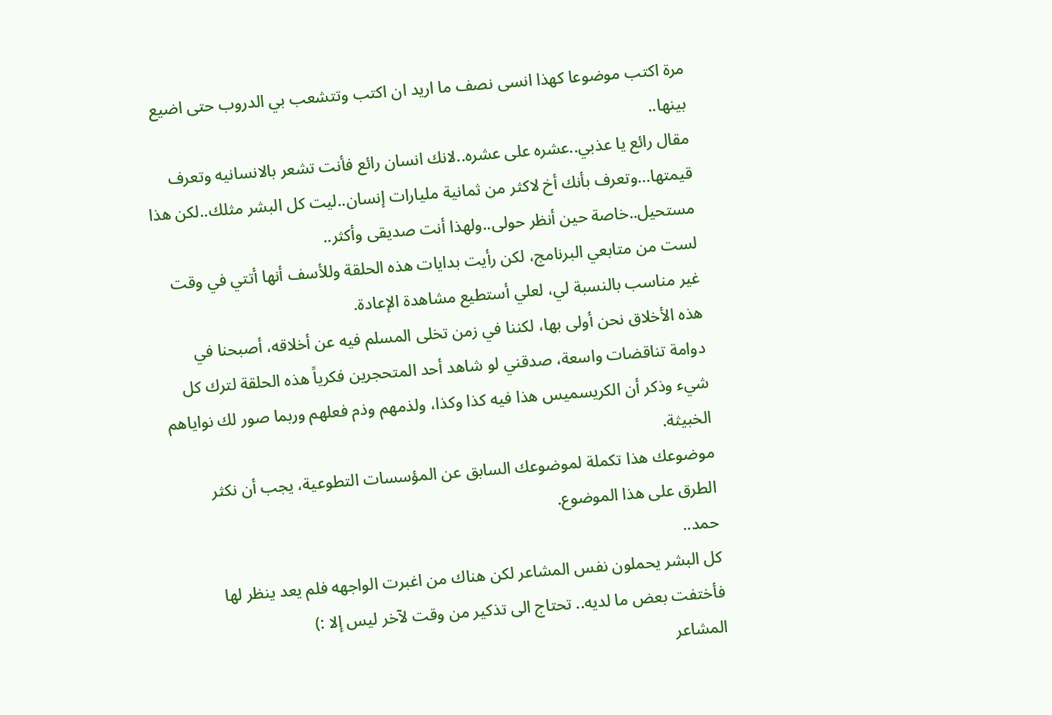مرة اكتب موضوعا كهذا انسى نصف ما اريد ان اكتب وتتشعب بي الدروب حتى اضيع بينها..
مقال رائع يا عذبي..عشره على عشره..لانك انسان رائع فأنت تشعر بالانسانيه وتعرف قيمتها…وتعرف بأنك أخ لاكثر من ثمانية مليارات إنسان..ليت كل البشر مثلك..لكن هذا مستحيل..خاصة حين أنظر حولى..ولهذا أنت صديقى وأكثر..
لست من متابعي البرنامج، لكن رأيت بدايات هذه الحلقة وللأسف أنها أتتي في وقت غير مناسب بالنسبة لي، لعلي أستطيع مشاهدة الإعادة.
هذه الأخلاق نحن أولى بها، لكننا في زمن تخلى المسلم فيه عن أخلاقه، أصبحنا في دوامة تناقضات واسعة، صدقني لو شاهد أحد المتحجرين فكرياً هذه الحلقة لترك كل شيء وذكر أن الكريسميس هذا فيه كذا وكذا، ولذمهم وذم فعلهم وربما صور لك نواياهم الخبيثة.
موضوعك هذا تكملة لموضوعك السابق عن المؤسسات التطوعية، يجب أن نكثر الطرق على هذا الموضوع.
حمد..
كل البشر يحملون نفس المشاعر لكن هناك من اغبرت الواجهه فلم يعد ينظر لها فأختفت بعض ما لديه.. تحتاج الى تذكير من وقت لآخر ليس إلا :)
المشاعر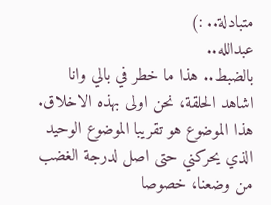متبادلة.. :)
عبدالله..
بالضبط.. هذا ما خطر في بالي وانا اشاهد الحلقة، نحن اولى بهذه الاخلاق.
هذا الموضوع هو تقريبا الموضوع الوحيد الذي يحركني حتى اصل لدرجة الغضب من وضعنا، خصوصا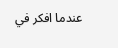عندما افكر في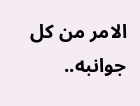الامر من كل جوانبه..